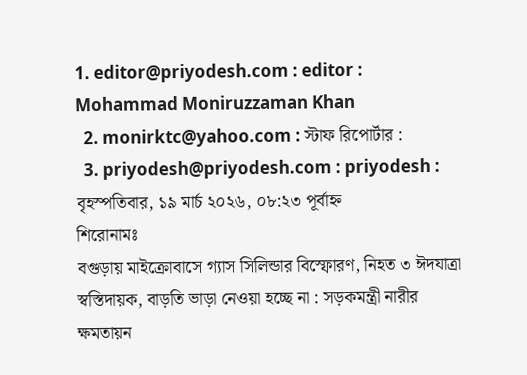1. editor@priyodesh.com : editor : Mohammad Moniruzzaman Khan
  2. monirktc@yahoo.com : স্টাফ রিপোর্টার :
  3. priyodesh@priyodesh.com : priyodesh :
বৃহস্পতিবার, ১৯ মার্চ ২০২৬, ০৮:২৩ পূর্বাহ্ন
শিরোনামঃ
বগুড়ায় মাইক্রোবাসে গ্যাস সিলিন্ডার বিস্ফোরণ, নিহত ৩ ঈদযাত্রা স্বস্তিদায়ক, বাড়তি ভাড়া নেওয়া হচ্ছে না : সড়কমন্ত্রী নারীর ক্ষমতায়ন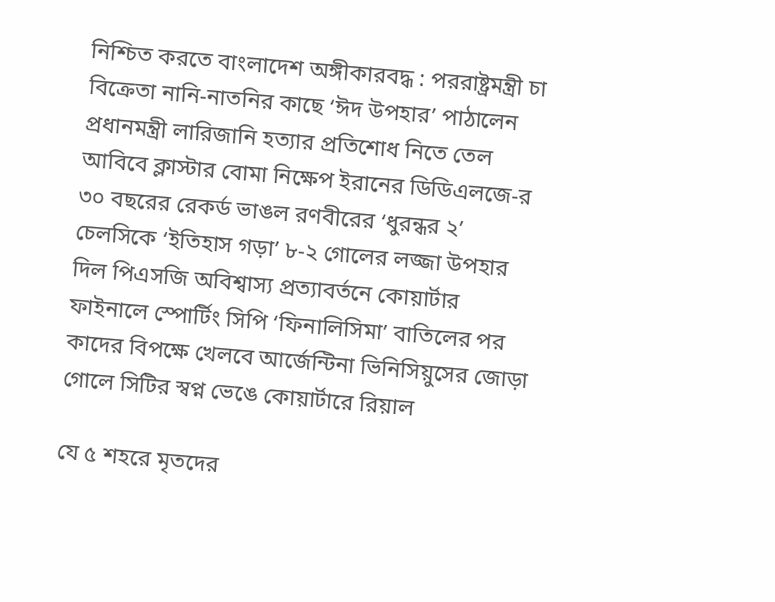নিশ্চিত করতে বাংলাদেশ অঙ্গীকারবদ্ধ : পররাষ্ট্রমন্ত্রী চা বিক্রেতা নানি-নাতনির কাছে ‘ঈদ উপহার’ পাঠালেন প্রধানমন্ত্রী লারিজানি হত্যার প্রতিশোধ নিতে তেল আবিবে ক্লাস্টার বোমা নিক্ষেপ ইরানের ডিডিএলজে-র ৩০ বছরের রেকর্ড ভাঙল রণবীরের ‘ধুরন্ধর ২’ চেলসিকে ‘ইতিহাস গড়া’ ৮-২ গোলের লজ্জা উপহার দিল পিএসজি অবিশ্বাস্য প্রত্যাবর্তনে কোয়ার্টার ফাইনালে স্পোর্টিং সিপি ‘ফিনালিসিমা’ বাতিলের পর কাদের বিপক্ষে খেলবে আর্জেন্টিনা ভিনিসিয়ুসের জোড়া গোলে সিটির স্বপ্ন ভেঙে কোয়ার্টারে রিয়াল

যে ৫ শহরে মৃতদের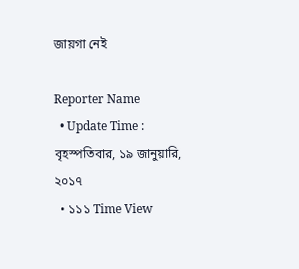জায়গা নেই

Reporter Name
  • Update Time : বৃহস্পতিবার, ১৯ জানুয়ারি, ২০১৭
  • ১১১ Time View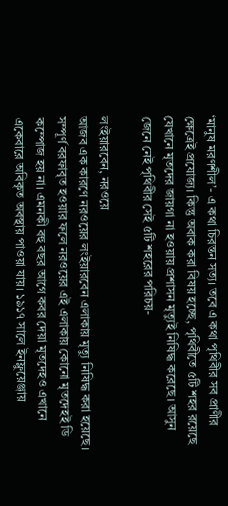‘মানুষ মরণশীল’- এ কথা চিরন্তন সত্য। তবে এ কথা পৃথিবীর সব প্রাণীর ক্ষেত্রেই প্রযোজ্য। কিন্তু অবাক করা বিষয় হচ্ছে, পৃথিবীতে ৫টি শহর রয়েছে যেখানে মৃতদের জায়গা না হওয়ায় প্রশাসন মৃত্যুই নিষিদ্ধ করেছে। আসুন জেনে নেই পৃথিবীর সেই ৫টি শহরের পরিচয়-

লংইয়ারবেন, নরওয়ে
আজব এক কারণে নরওয়ের লংইয়ারবেন এলাকায় মৃত্যু নিষিদ্ধ করা হয়েছে। সম্পূর্ণ বরফাবৃত হওয়ার ফলে নরওয়ের এই এলাকায় কোনো মৃতদেহই ডি কম্পোজ হয় না। এমনকী বহু বছর আগে কবর দেয়া মৃতদেহও এখানে একেবারে অবিকৃত অবস্থায় পাওয়া যায়। ১৯১৭ সালে ইনফ্লুয়েঞ্জায়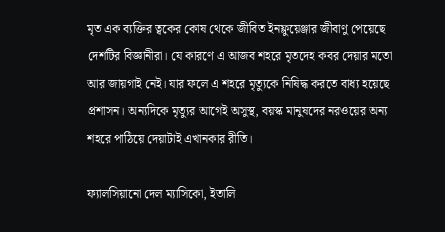মৃত এক ব্যক্তির ত্বকের কোষ থেকে জীবিত ইনফ্লুয়েঞ্জার জীবাণু পেয়েছে দেশটির বিজ্ঞানীরা। যে কারণে এ আজব শহরে মৃতদেহ কবর দেয়ার মতো আর জায়গাই নেই। যার ফলে এ শহরে মৃত্যুকে নিষিদ্ধ করতে বাধ্য হয়েছে প্রশাসন। অন্যদিকে মৃত্যুর আগেই অসুস্থ, বয়স্ক মানুষদের নরওয়ের অন্য শহরে পাঠিয়ে দেয়াটাই এখানকার রীতি।

ফ্যালসিয়ানো দেল ম্যাসিকো, ইতালি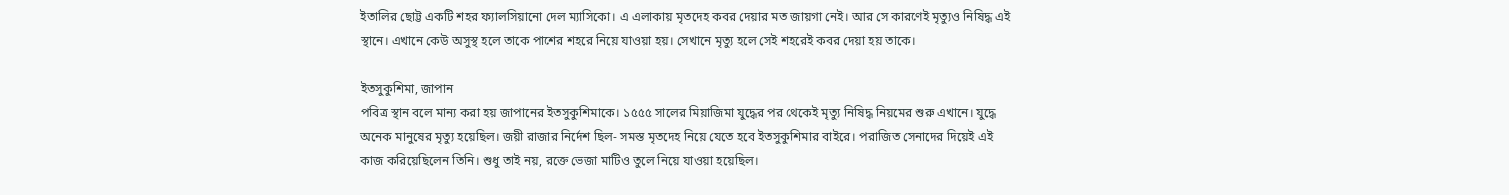ইতালির ছোট্ট একটি শহর ফ্যালসিয়ানো দেল ম্যাসিকো। এ এলাকায় মৃতদেহ কবর দেয়ার মত জায়গা নেই। আর সে কারণেই মৃত্যুও নিষিদ্ধ এই স্থানে। এখানে কেউ অসুস্থ হলে তাকে পাশের শহরে নিয়ে যাওয়া হয়। সেখানে মৃত্যু হলে সেই শহরেই কবর দেয়া হয় তাকে।

ইতসুকুশিমা, জাপান
পবিত্র স্থান বলে মান্য করা হয় জাপানের ইতসুকুশিমাকে। ১৫৫৫ সালের মিয়াজিমা যুদ্ধের পর থেকেই মৃত্যু নিষিদ্ধ নিয়মের শুরু এখানে। যুদ্ধে অনেক মানুষের মৃত্যু হয়েছিল। জয়ী রাজার নির্দেশ ছিল- সমস্ত মৃতদেহ নিয়ে যেতে হবে ইতসুকুশিমার বাইরে। পরাজিত সেনাদের দিয়েই এই কাজ করিয়েছিলেন তিনি। শুধু তাই নয়, রক্তে ভেজা মাটিও তুলে নিয়ে যাওয়া হয়েছিল।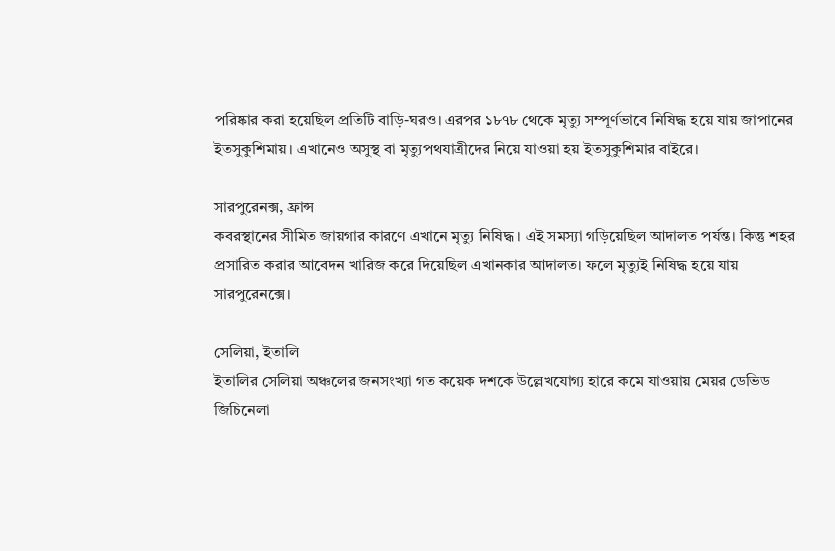পরিষ্কার করা হয়েছিল প্রতিটি বাড়ি-ঘরও। এরপর ১৮৭৮ থেকে মৃত্যু সম্পূর্ণভাবে নিষিদ্ধ হয়ে যায় জাপানের ইতসুকুশিমায়। এখানেও অসুস্থ বা মৃত্যুপথযাত্রীদের নিয়ে যাওয়া হয় ইতসুকুশিমার বাইরে।

সারপুরেনক্স, ফ্রান্স
কবরস্থানের সীমিত জায়গার কারণে এখানে মৃত্যু নিষিদ্ধ। এই সমস্যা গড়িয়েছিল আদালত পর্যন্ত। কিন্তু শহর প্রসারিত করার আবেদন খারিজ করে দিয়েছিল এখানকার আদালত। ফলে মৃত্যুই নিষিদ্ধ হয়ে যায় সারপুরেনক্সে।

সেলিয়া, ইতালি
ইতালির সেলিয়া অঞ্চলের জনসংখ্যা গত কয়েক দশকে উল্লেখযোগ্য হারে কমে যাওয়ায় মেয়র ডেভিড জিচিনেলা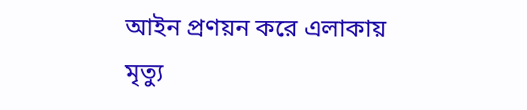আইন প্রণয়ন করে এলাকায় মৃত্যু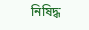নিষিদ্ধ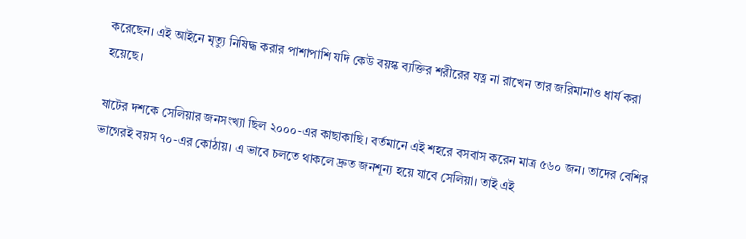করেছেন। এই আইনে মৃত্যু নিষিদ্ধ করার পাশাপাশি যদি কেউ বয়স্ক ব্যক্তির শরীরের যত্ন না রাখেন তার জরিমানাও ধার্য করা হয়েছে।

ষাটের দশকে সেলিয়ার জনসংখ্যা ছিল ২০০০-এর কাছাকাছি। বর্তমানে এই শহরে বসবাস করেন মাত্র ৫৬০ জন। তাদের বেশির ভাগেরই বয়স ৭০-এর কোঠায়। এ ভাবে চলতে থাকলে দ্রুত জনশূন্য হয়ে যাবে সেলিয়া। তাই এই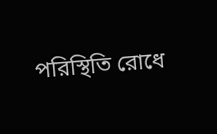পরিস্থিতি রোধে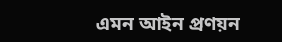এমন আইন প্রণয়ন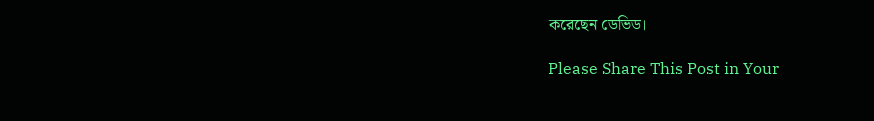করেছেন ডেভিড।

Please Share This Post in Your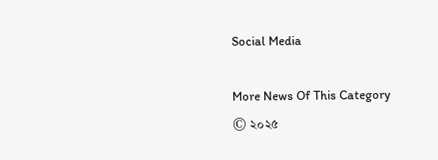Social Media

More News Of This Category
© ২০২৫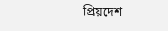প্রিয়দেশ